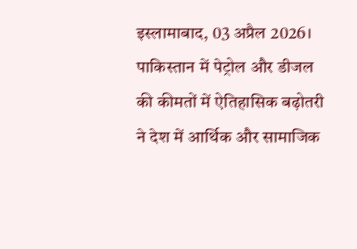इस्लामाबाद, 03 अप्रैल 2026।
पाकिस्तान में पेट्रोल और डीजल की कीमतों में ऐतिहासिक बढ़ोतरी ने देश में आर्थिक और सामाजिक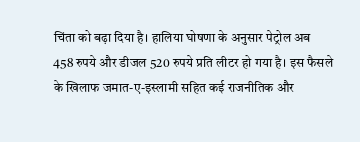चिंता को बढ़ा दिया है। हालिया घोषणा के अनुसार पेट्रोल अब 458 रुपये और डीजल 520 रुपये प्रति लीटर हो गया है। इस फैसले के खिलाफ जमात-ए-इस्लामी सहित कई राजनीतिक और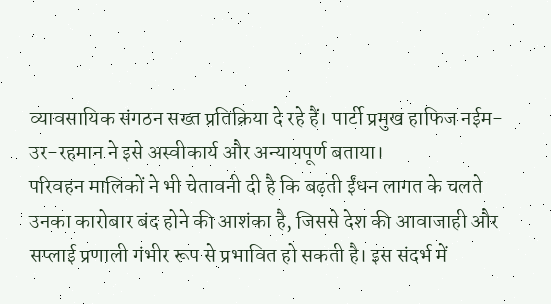व्यावसायिक संगठन सख्त प्रतिक्रिया दे रहे हैं। पार्टी प्रमुख हाफिज नईम-उर-रहमान ने इसे अस्वीकार्य और अन्यायपूर्ण बताया।
परिवहन मालिकों ने भी चेतावनी दी है कि बढ़ती ईंधन लागत के चलते उनका कारोबार बंद होने की आशंका है, जिससे देश की आवाजाही और सप्लाई प्रणाली गंभीर रूप से प्रभावित हो सकती है। इस संदर्भ में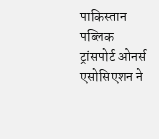पाकिस्तान पब्लिक ट्रांसपोर्ट ओनर्स एसोसिएशन ने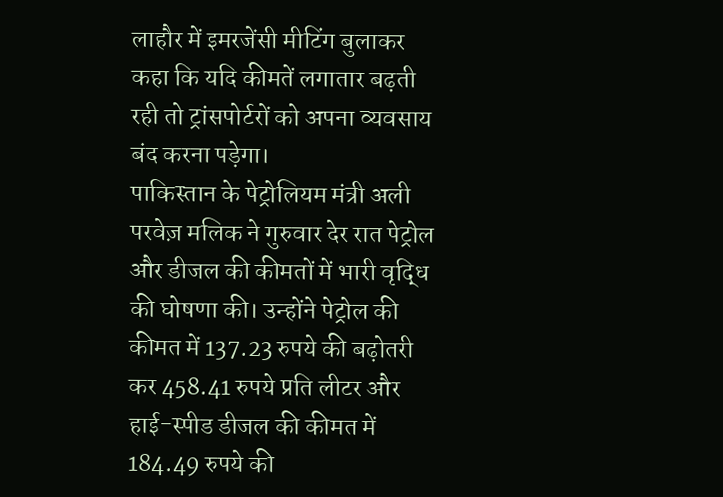लाहौर में इमरजेंसी मीटिंग बुलाकर कहा कि यदि कीमतें लगातार बढ़ती रही तो ट्रांसपोर्टरों को अपना व्यवसाय बंद करना पड़ेगा।
पाकिस्तान के पेट्रोलियम मंत्री अली परवेज़ मलिक ने गुरुवार देर रात पेट्रोल और डीजल की कीमतों में भारी वृद्धि की घोषणा की। उन्होंने पेट्रोल की कीमत में 137.23 रुपये की बढ़ोतरी कर 458.41 रुपये प्रति लीटर और हाई-स्पीड डीजल की कीमत में 184.49 रुपये की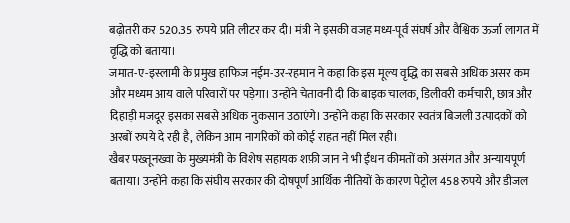बढ़ोतरी कर 520.35 रुपये प्रति लीटर कर दी। मंत्री ने इसकी वजह मध्य-पूर्व संघर्ष और वैश्विक ऊर्जा लागत में वृद्धि को बताया।
जमात-ए-इस्लामी के प्रमुख हाफिज नईम-उर-रहमान ने कहा कि इस मूल्य वृद्धि का सबसे अधिक असर कम और मध्यम आय वाले परिवारों पर पड़ेगा। उन्होंने चेतावनी दी कि बाइक चालक, डिलीवरी कर्मचारी, छात्र और दिहाड़ी मजदूर इसका सबसे अधिक नुकसान उठाएंगे। उन्होंने कहा कि सरकार स्वतंत्र बिजली उत्पादकों को अरबों रुपये दे रही है, लेकिन आम नागरिकों को कोई राहत नहीं मिल रही।
खैबर पख्तूनख्वा के मुख्यमंत्री के विशेष सहायक शफ़ी जान ने भी ईंधन कीमतों को असंगत और अन्यायपूर्ण बताया। उन्होंने कहा कि संघीय सरकार की दोषपूर्ण आर्थिक नीतियों के कारण पेट्रोल 458 रुपये और डीजल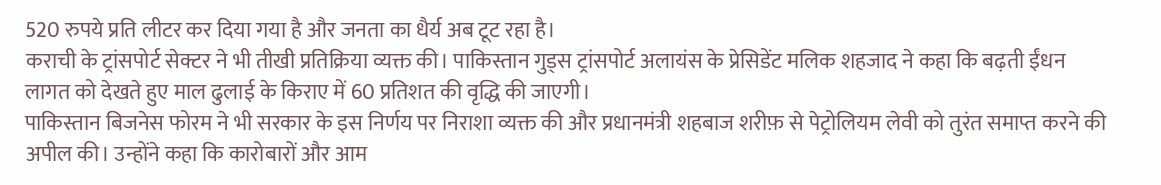520 रुपये प्रति लीटर कर दिया गया है और जनता का धैर्य अब टूट रहा है।
कराची के ट्रांसपोर्ट सेक्टर ने भी तीखी प्रतिक्रिया व्यक्त की। पाकिस्तान गुड्स ट्रांसपोर्ट अलायंस के प्रेसिडेंट मलिक शहजाद ने कहा कि बढ़ती ईंधन लागत को देखते हुए माल ढुलाई के किराए में 60 प्रतिशत की वृद्धि की जाएगी।
पाकिस्तान बिजनेस फोरम ने भी सरकार के इस निर्णय पर निराशा व्यक्त की और प्रधानमंत्री शहबाज शरीफ़ से पेट्रोलियम लेवी को तुरंत समाप्त करने की अपील की। उन्होंने कहा कि कारोबारों और आम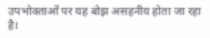उपभोक्ताओं पर यह बोझ असहनीय होता जा रहा है।